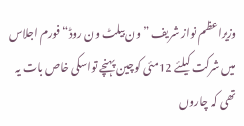وزیراعظم نواز شریف ”ون بیلٹ ون روڈ“ فورم اجلاس میں شرکت کیلئے 12مئی کوچین پہنچے تواسکی خاص بات یہ تھی کہ چاروں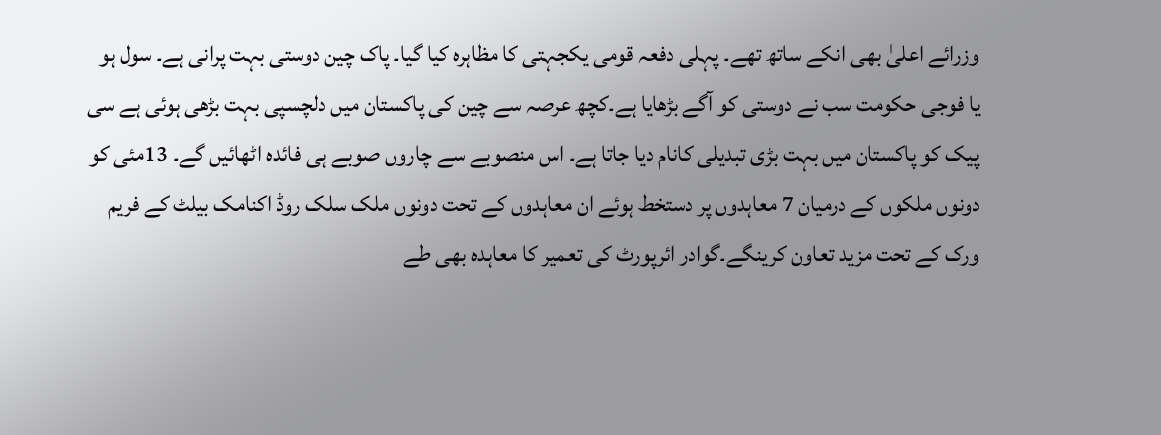وزرائے اعلیٰ بھی انکے ساتھ تھے۔ پہلی دفعہ قومی یکجہتی کا مظاہرہ کیا گیا۔ پاک چین دوستی بہت پرانی ہے۔ سول ہو یا فوجی حکومت سب نے دوستی کو آگے بڑھایا ہے۔کچھ عرصہ سے چین کی پاکستان میں دلچسپی بہت بڑھی ہوئی ہے سی پیک کو پاکستان میں بہت بڑی تبدیلی کانام دیا جاتا ہے۔ اس منصوبے سے چاروں صوبے ہی فائدہ اٹھائیں گے۔ 13مئی کو دونوں ملکوں کے درمیان 7 معاہدوں پر دستخط ہوئے ان معاہدوں کے تحت دونوں ملک سلک روڈ اکنامک بیلٹ کے فریم ورک کے تحت مزید تعاون کرینگے۔گوادر ائرپورٹ کی تعمیر کا معاہدہ بھی طے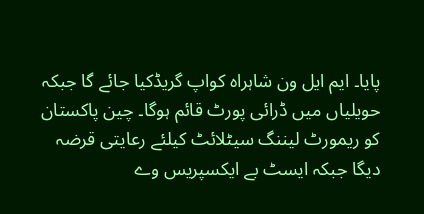پایا۔ ایم ایل ون شاہراہ کواپ گریڈکیا جائے گا جبکہ حویلیاں میں ڈرائی پورٹ قائم ہوگا۔ چین پاکستان کو ریمورٹ لیننگ سیٹلائٹ کیلئے رعایتی قرضہ دیگا جبکہ ایسٹ بے ایکسپریس وے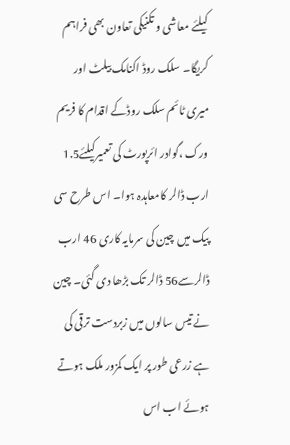کیلئے معاشی و تکنیکی تعاون بھی فراہم کریگا۔ سلک روڈ اکنامک بیلٹ اور میری ٹائم سلک روڈکے اقدام کا فریم ورک ،گوادر ائرپورٹ کی تعمیرکیلئے1.5 ارب ڈالر کامعاہدہ ہوا۔ اس طرح سی پیک میں چین کی سرمایہ کاری 46 ارب ڈالرسے56 ڈالر تک بڑھا دی گئی۔ چین نے تیس سالوں میں زبردست ترقی کی ہے زرعی طور پر ایک کمزور ملک ہوتے ہوئے اب اس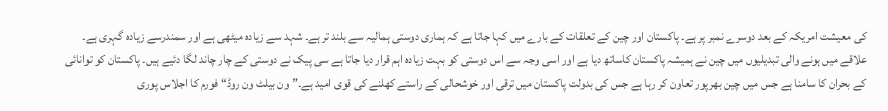کی معیشت امریکہ کے بعد دوسرے نمبر پر ہے۔ پاکستان اور چین کے تعلقات کے بارے میں کہا جاتا ہے کہ ہماری دوستی ہمالیہ سے بلند تر ہے۔ شہد سے زیادہ میٹھی ہے اور سمندرسے زیادہ گہری ہے۔ علاقے میں ہونے والی تبدیلیوں میں چین نے ہمیشہ پاکستان کاساتھ دیا ہے اور اسی وجہ سے اس دوستی کو بہت زیادہ اہم قرار دیا جاتا ہے سی پیک نے دوستی کے چار چاند لگا دئیے ہیں۔ پاکستان کو توانائی کے بحران کا سامنا ہے جس میں چین بھرپور تعاون کر رہا ہے جس کی بدولت پاکستان میں ترقی اور خوشحالی کے راستے کھلنے کی قوی امید ہے۔”ون بیلٹ ون روڈ“ فورم کا اجلاس پوری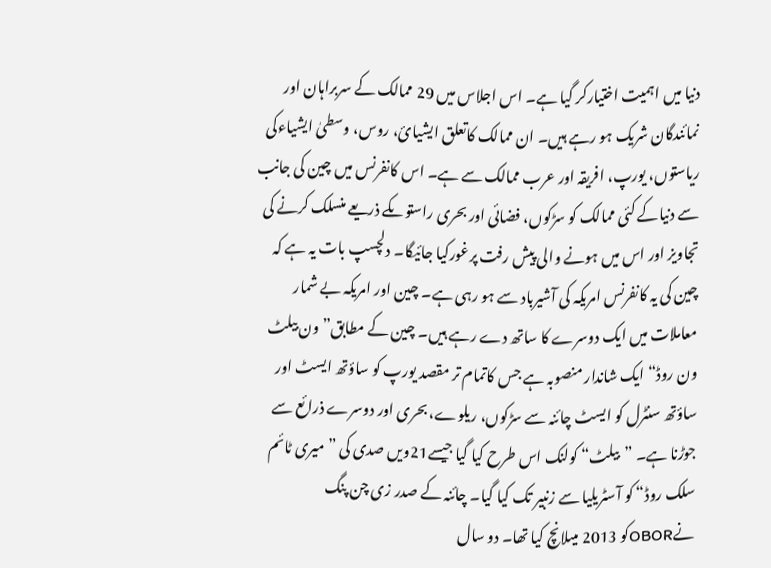دنیا میں اہمیت اختیارکر گیا ہے۔ اس اجلاس میں 29 ممالک کے سربراہان اور نمائندگان شریک ہو رہے ہیں۔ ان ممالک کاتعلق ایشیائ، روس، وسطیٰ ایشیاءکی ریاستوں، یورپ، افریقہ اور عرب ممالک سے ہے۔ اس کانفرنس میں چین کی جانب سے دنیاکے کئی ممالک کو سڑکوں، فضائی اور بحری راستوںکے ذریعے منسلک کرنے کی تجاویز اور اس میں ہونے والی پیش رفت پرغورکیا جائیگا۔ دلچسپ بات یہ ہے کہ چین کی یہ کانفرنس امریکہ کی آشیرباد سے ہو رہی ہے۔ چین اور امریکہ بے شمار معاملات میں ایک دوسرے کا ساتھ دے رہے ہیں۔ چین کے مطابق”ون بیلٹ ون روڈ“ ایک شاندار منصوبہ ہے جس کاتمام تر مقصد یورپ کو ساؤتھ ایسٹ اور ساؤتھ سنٹرل کو ایسٹ چائنہ سے سڑکوں، ریلوے، بحری اور دوسرے ذرائع سے جوڑنا ہے۔ ”بیلٹ“ کولنک اس طرح کیا گیا جیسے21ویں صدی کی ”میری ٹائم سلک روڈ“ کو آسٹریلیا سے زنبیر تک کیا گیا۔ چائنہ کے صدر زی چن پنگ نےOBORکو 2013 میںلانچ کیا تھا۔ دو سال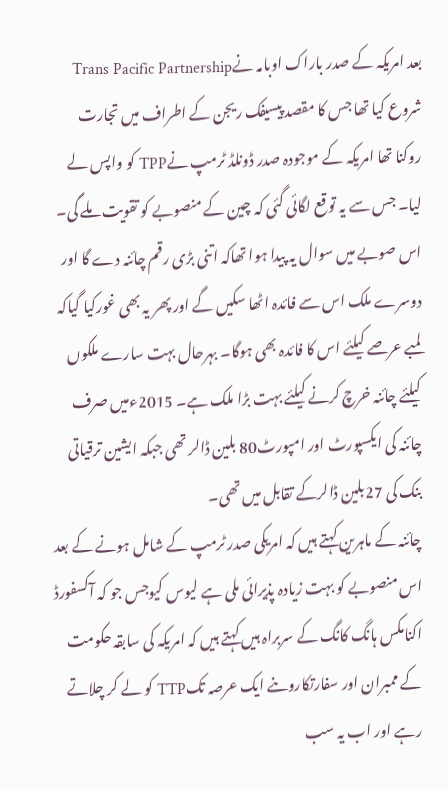بعد امریکہ کے صدر باراک اوبامہ نےTrans Pacific Partnership شروع کیا تھا جس کا مقصد پیسیفک ریجن کے اطراف میں تجارت روکنا تھا امریکہ کے موجودہ صدر ڈونلڈ ٹرمپ نےTPP کو واپس لے لیا۔ جس سے یہ توقع لگائی گئی کہ چین کے منصوبے کو تقویت ملے گی۔ اس صوبے میں سوال یہ پیدا ہوا تھاکہ اتنی بڑی رقم چائنہ دے گا اور دوسرے ملک اس سے فائدہ اٹھا سکیں گے اور پھر یہ بھی غورکیا گیاکہ لمبے عرصے کیلئے اس کا فائدہ بھی ہوگا۔ بہرحال بہت سارے ملکوں کیلئے چائنہ خرچ کرنے کیلئے بہت بڑا ملک ہے۔ 2015ءمیں صرف چائنہ کی ایکسپورٹ اور امپورٹ80 بلین ڈالر تھی جبکہ ایشین ترقیاتی بنک کی 27بلین ڈالرکے تقابل میں تھی۔
چائنہ کے ماہرین کہتے ہیں کہ امریکی صدر ٹرمپ کے شامل ہونے کے بعد اس منصوبے کو بہت زیادہ پذیرائی ملی ہے لیوس کیوجس جو کہ آکسفورڈ اکنامکس ہانگ کانگ کے سربراہ ہیں کہتے ہیں کہ امریکہ کی سابقہ حکومت کے ممبران اور سفارتکاروںنے ایک عرصہ تکTTP کو لے کر چلاتے رہے اور اب یہ سب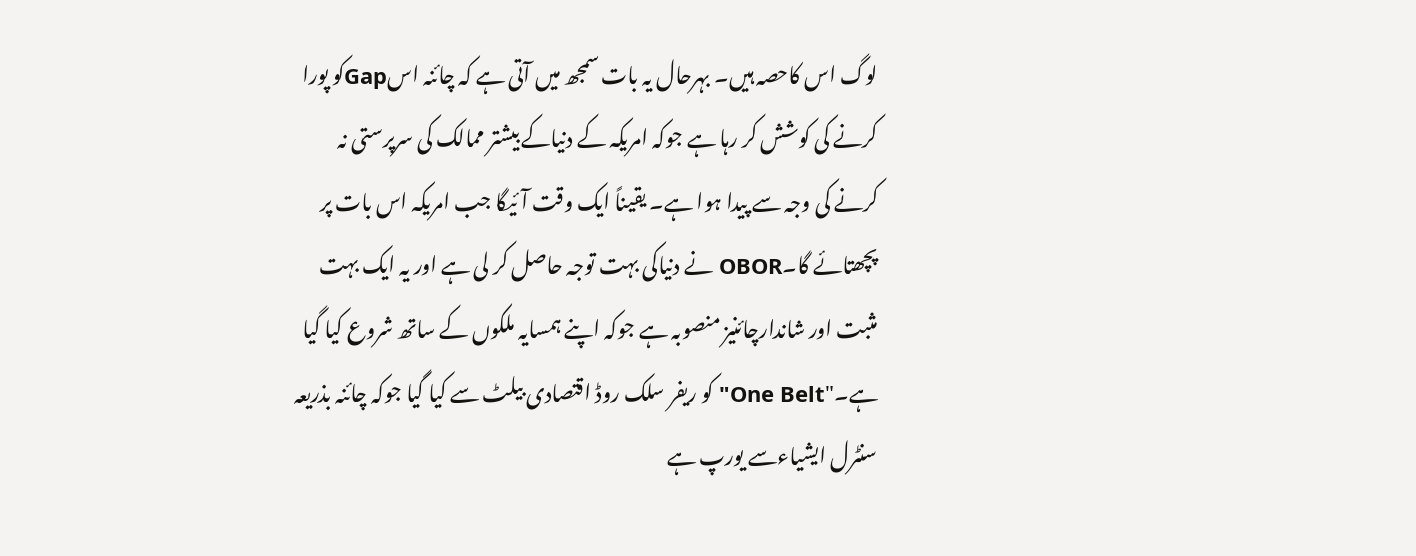لوگ اس کاحصہ ہیں۔ بہرحال یہ بات سمجھ میں آتی ہے کہ چائنہ اسGapکو پورا کرنے کی کوشش کر رہا ہے جوکہ امریکہ کے دنیاکے بیشتر ممالک کی سرپرستی نہ کرنے کی وجہ سے پیدا ہوا ہے۔ یقیناً ایک وقت آئیگا جب امریکہ اس بات پر پچھتائے گا۔OBOR نے دنیاکی بہت توجہ حاصل کر لی ہے اور یہ ایک بہت مثبت اور شاندارچائنیز منصوبہ ہے جوکہ اپنے ہمسایہ ملکوں کے ساتھ شروع کیا گیا ہے۔"One Belt" کو ریفر سلک روڈ اقتصادی بیلٹ سے کیا گیا جوکہ چائنہ بذریعہ سنٹرل ایشیاءسے یورپ ہے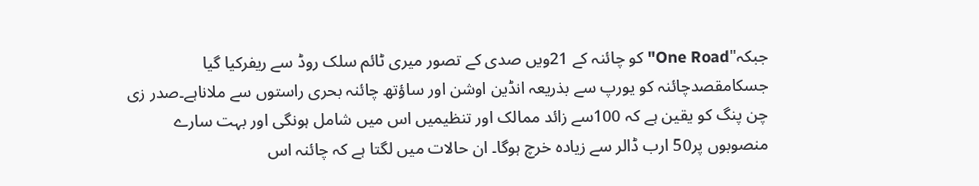جبکہ"One Road" کو چائنہ کے 21ویں صدی کے تصور میری ٹائم سلک روڈ سے ریفرکیا گیا جسکامقصدچائنہ کو یورپ سے بذریعہ انڈین اوشن اور ساؤتھ چائنہ بحری راستوں سے ملاناہے۔صدر زی چن پنگ کو یقین ہے کہ 100سے زائد ممالک اور تنظیمیں اس میں شامل ہونگی اور بہت سارے منصوبوں پر50 ارب ڈالر سے زیادہ خرچ ہوگا۔ ان حالات میں لگتا ہے کہ چائنہ اس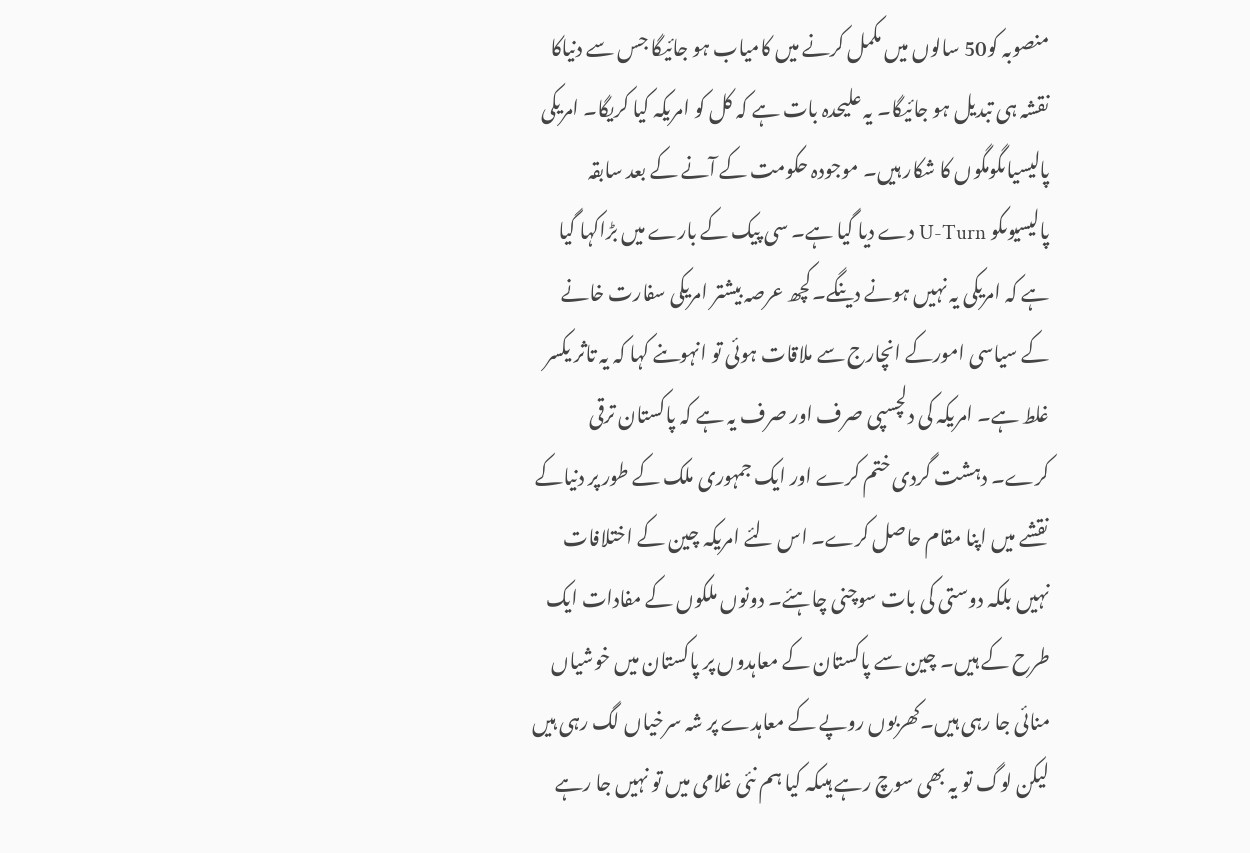منصوبہ کو50 سالوں میں مکمل کرنے میں کامیاب ہو جائیگا جس سے دنیاکا نقشہ ہی تبدیل ہو جائیگا۔ یہ علیحدہ بات ہے کہ کل کو امریکہ کیا کریگا۔ امریکی پالیسیاںگومگوں کا شکار ہیں۔ موجودہ حکومت کے آنے کے بعد سابقہ پالیسیوںکو U-Turn دے دیا گیا ہے۔ سی پیک کے بارے میں بڑاکہا گیا ہے کہ امریکی یہ نہیں ہونے دینگے۔کچھ عرصہ بیشتر امریکی سفارت خانے کے سیاسی امورکے انچارج سے ملاقات ہوئی تو انہوںنے کہا کہ یہ تاثر یکسر غلط ہے۔ امریکہ کی دلچسپی صرف اور صرف یہ ہے کہ پاکستان ترقی کرے۔ دہشت گردی ختم کرے اور ایک جمہوری ملک کے طور پر دنیاکے نقشے میں اپنا مقام حاصل کرے۔ اس لئے امریکہ چین کے اختلافات نہیں بلکہ دوستی کی بات سوچنی چاہئے۔ دونوں ملکوں کے مفادات ایک طرح کے ہیں۔ چین سے پاکستان کے معاہدوں پر پاکستان میں خوشیاں منائی جا رہی ہیں۔کھربوں روپے کے معاہدے پر شہ سرخیاں لگ رہی ہیں لیکن لوگ تو یہ بھی سوچ رہے ہیںکہ کیا ہم نئی غلامی میں تو نہیں جا رہے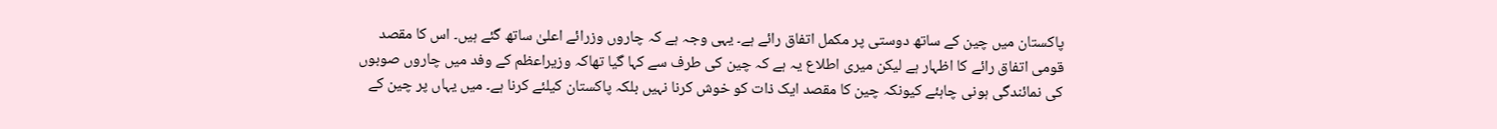پاکستان میں چین کے ساتھ دوستی پر مکمل اتفاق رائے ہے۔ یہی وجہ ہے کہ چاروں وزرائے اعلیٰ ساتھ گئے ہیں۔ اس کا مقصد قومی اتفاق رائے کا اظہار ہے لیکن میری اطلاع یہ ہے کہ چین کی طرف سے کہا گیا تھاکہ وزیراعظم کے وفد میں چاروں صوبوں کی نمائندگی ہونی چاہئے کیونکہ چین کا مقصد ایک ذات کو خوش کرنا نہیں بلکہ پاکستان کیلئے کرنا ہے۔ میں یہاں پر چین کے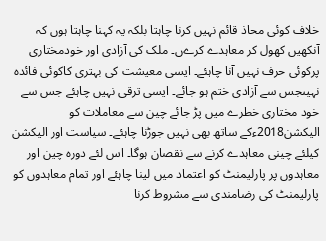خلاف کوئی محاذ قائم نہیں کرنا چاہتا بلکہ یہ کہنا چاہتا ہوں کہ آنکھیں کھول کر معاہدے کرےں۔ ملک کی آزادی اور خودمختاری پرکوئی حرف نہیں آنا چاہئے۔ ایسی معیشت کی بہتری کاکوئی فائدہ نہیںجس سے آزادی ختم ہو جائے۔ ایسی ترقی نہیں چاہئے جس سے خود مختاری خطرے میں پڑ جائے چین سے معاملات کو الیکشن2018ءکے ساتھ بھی نہیں جوڑنا چاہئے۔ سیاست اور الیکشن کیلئے چینی معاہدے کرنے سے نقصان ہوگا۔ اس لئے دورہ چین اور معاہدوں پر پارلیمنٹ کو اعتماد میں لینا چاہئے اور تمام معاہدوں کو پارلیمنٹ کی رضامندی سے مشروط کرنا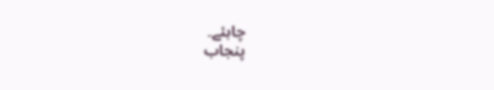چاہئے۔
پنجاب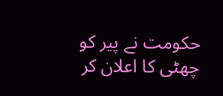حکومت نے پیر کو چھٹی کا اعلان کر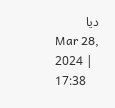دیا
Mar 28, 2024 | 17:38